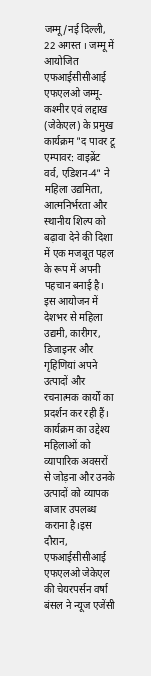जम्मू/नई दिल्ली, 22 अगस्त । जम्मू में आयोजित एफआईसीसीआई एफएलओ जम्मू-कश्मीर एवं लद्दाख (जेकेएल) के प्रमुख कार्यक्रम "द पावर टू एम्पावर: वाइब्रेंट वर्व, एडिशन-4" ने महिला उद्यमिता, आत्मनिर्भरता और स्थानीय शिल्प को बढ़ावा देने की दिशा में एक मजबूत पहल के रूप में अपनी पहचान बनाई है। इस आयोजन में देशभर से महिला उद्यमी, कारीगर, डिजाइनर और गृहिणियां अपने उत्पादों और रचनात्मक कार्यों का प्रदर्शन कर रही हैं। कार्यक्रम का उद्देश्य महिलाओं को व्यापारिक अवसरों से जोड़ना और उनके उत्पादों को व्यापक बाजार उपलब्ध कराना है।इस दौरान, एफआईसीसीआई एफएलओ जेकेएल की चेयरपर्सन वर्षा बंसल ने न्यूज एजेंसी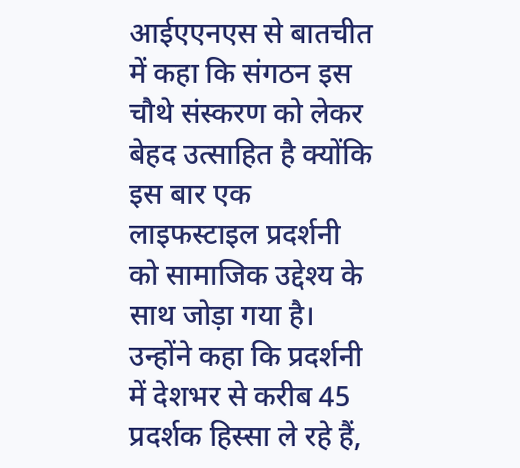आईएएनएस से बातचीत में कहा कि संगठन इस चौथे संस्करण को लेकर बेहद उत्साहित है क्योंकि इस बार एक लाइफस्टाइल प्रदर्शनी को सामाजिक उद्देश्य के साथ जोड़ा गया है। उन्होंने कहा कि प्रदर्शनी में देशभर से करीब 45 प्रदर्शक हिस्सा ले रहे हैं,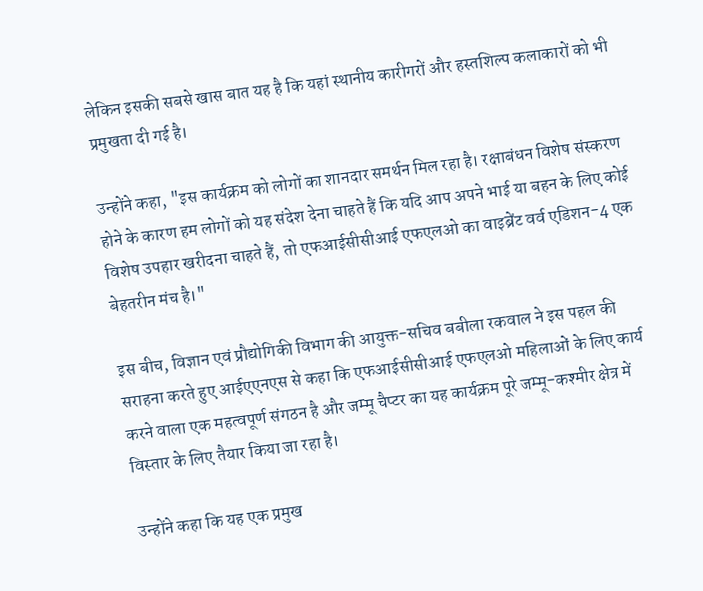लेकिन इसकी सबसे खास बात यह है कि यहां स्थानीय कारीगरों और हस्तशिल्प कलाकारों को भी प्रमुखता दी गई है।

उन्होंने कहा, "इस कार्यक्रम को लोगों का शानदार समर्थन मिल रहा है। रक्षाबंधन विशेष संस्करण होने के कारण हम लोगों को यह संदेश देना चाहते हैं कि यदि आप अपने भाई या बहन के लिए कोई विशेष उपहार खरीदना चाहते हैं, तो एफआईसीसीआई एफएलओ का वाइब्रेंट वर्व एडिशन-4 एक बेहतरीन मंच है।"

इस बीच, विज्ञान एवं प्रौद्योगिकी विभाग की आयुक्त-सचिव बबीला रकवाल ने इस पहल की सराहना करते हुए आईएएनएस से कहा कि एफआईसीसीआई एफएलओ महिलाओं के लिए कार्य करने वाला एक महत्वपूर्ण संगठन है और जम्मू चैप्टर का यह कार्यक्रम पूरे जम्मू-कश्मीर क्षेत्र में विस्तार के लिए तैयार किया जा रहा है।

उन्होंने कहा कि यह एक प्रमुख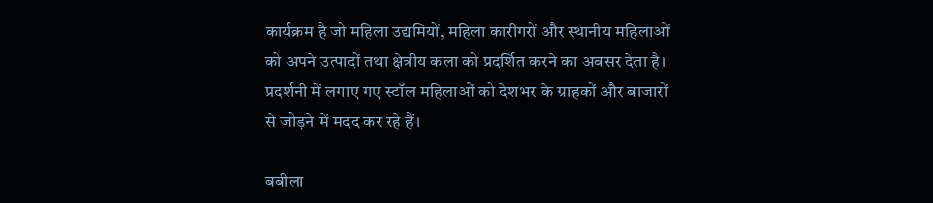कार्यक्रम है जो महिला उद्यमियों, महिला कारीगरों और स्थानीय महिलाओं को अपने उत्पादों तथा क्षेत्रीय कला को प्रदर्शित करने का अवसर देता है। प्रदर्शनी में लगाए गए स्टॉल महिलाओं को देशभर के ग्राहकों और बाजारों से जोड़ने में मदद कर रहे हैं।

बबीला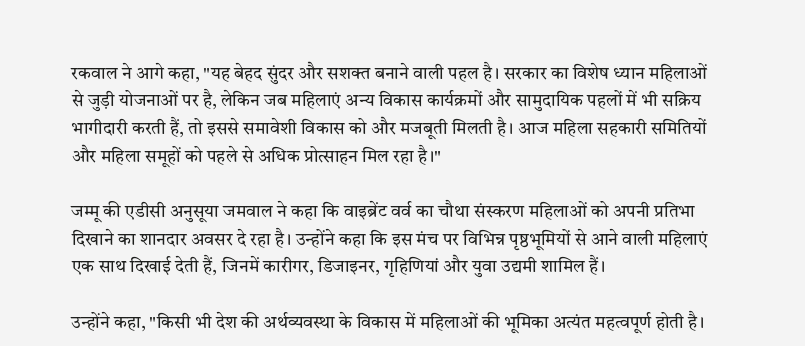रकवाल ने आगे कहा, "यह बेहद सुंदर और सशक्त बनाने वाली पहल है। सरकार का विशेष ध्यान महिलाओं से जुड़ी योजनाओं पर है, लेकिन जब महिलाएं अन्य विकास कार्यक्रमों और सामुदायिक पहलों में भी सक्रिय भागीदारी करती हैं, तो इससे समावेशी विकास को और मजबूती मिलती है। आज महिला सहकारी समितियों और महिला समूहों को पहले से अधिक प्रोत्साहन मिल रहा है।"

जम्मू की एडीसी अनुसूया जमवाल ने कहा कि वाइब्रेंट वर्व का चौथा संस्करण महिलाओं को अपनी प्रतिभा दिखाने का शानदार अवसर दे रहा है। उन्होंने कहा कि इस मंच पर विभिन्न पृष्ठभूमियों से आने वाली महिलाएं एक साथ दिखाई देती हैं, जिनमें कारीगर, डिजाइनर, गृहिणियां और युवा उद्यमी शामिल हैं।

उन्होंने कहा, "किसी भी देश की अर्थव्यवस्था के विकास में महिलाओं की भूमिका अत्यंत महत्वपूर्ण होती है।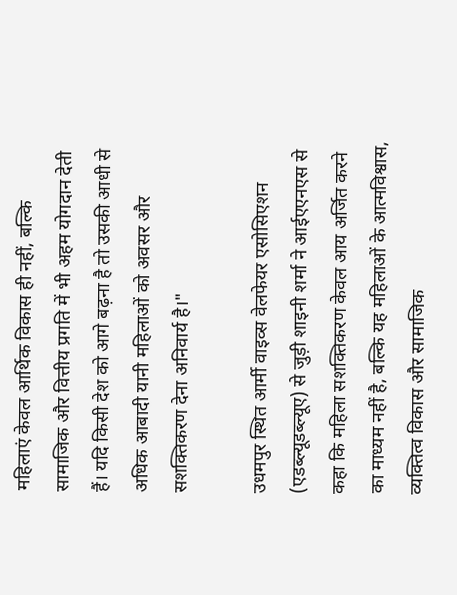महिलाएं केवल आर्थिक विकास ही नहीं, बल्कि सामाजिक और वित्तीय प्रगति में भी अहम योगदान देती हैं। यदि किसी देश को आगे बढ़ना है तो उसकी आधी से अधिक आबादी यानी महिलाओं को अवसर और सशक्तिकरण देना अनिवार्य है।"

उधमपुर स्थित आर्मी वाइव्स वेलफेयर एसोसिएशन (एडब्ल्यूडब्ल्यूए) से जुड़ी शाइनी शर्मा ने आईएएनएस से कहा कि महिला सशक्तिकरण केवल आय अर्जित करने का माध्यम नहीं है, बल्कि यह महिलाओं के आत्मविश्वास, व्यक्तित्व विकास और सामाजिक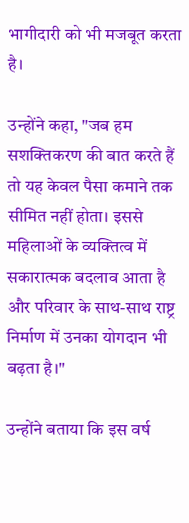भागीदारी को भी मजबूत करता है।

उन्होंने कहा, "जब हम सशक्तिकरण की बात करते हैं तो यह केवल पैसा कमाने तक सीमित नहीं होता। इससे महिलाओं के व्यक्तित्व में सकारात्मक बदलाव आता है और परिवार के साथ-साथ राष्ट्र निर्माण में उनका योगदान भी बढ़ता है।"

उन्होंने बताया कि इस वर्ष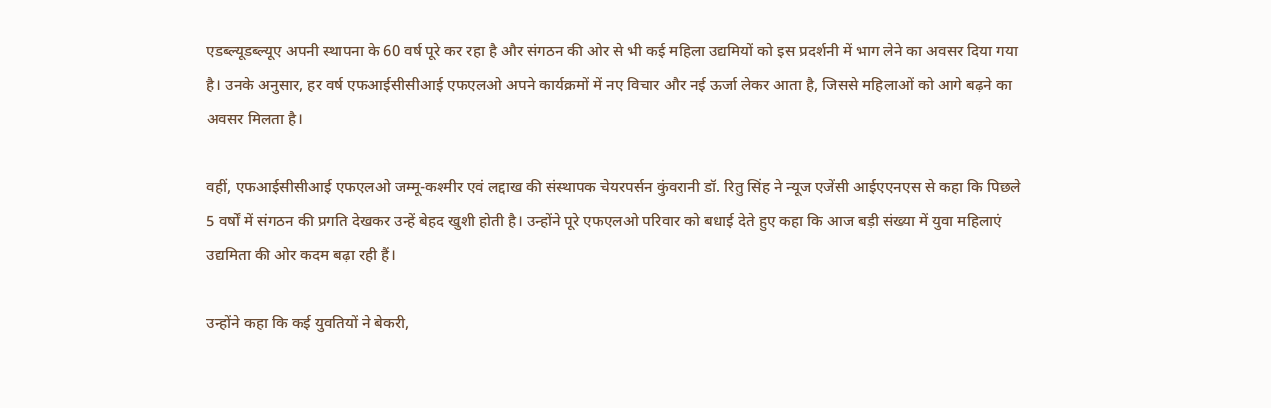एडब्ल्यूडब्ल्यूए अपनी स्थापना के 60 वर्ष पूरे कर रहा है और संगठन की ओर से भी कई महिला उद्यमियों को इस प्रदर्शनी में भाग लेने का अवसर दिया गया है। उनके अनुसार, हर वर्ष एफआईसीसीआई एफएलओ अपने कार्यक्रमों में नए विचार और नई ऊर्जा लेकर आता है, जिससे महिलाओं को आगे बढ़ने का अवसर मिलता है।

वहीं, एफआईसीसीआई एफएलओ जम्मू-कश्मीर एवं लद्दाख की संस्थापक चेयरपर्सन कुंवरानी डॉ. रितु सिंह ने न्यूज एजेंसी आईएएनएस से कहा कि पिछले 5 वर्षों में संगठन की प्रगति देखकर उन्हें बेहद खुशी होती है। उन्होंने पूरे एफएलओ परिवार को बधाई देते हुए कहा कि आज बड़ी संख्या में युवा महिलाएं उद्यमिता की ओर कदम बढ़ा रही हैं।

उन्होंने कहा कि कई युवतियों ने बेकरी,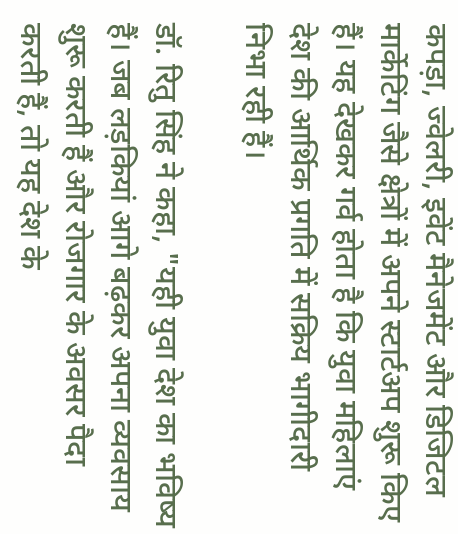कपड़ा, ज्वेलरी, इवेंट मैनेजमेंट और डिजिटल मार्केटिंग जैसे क्षेत्रों में अपने स्टार्टअप शुरू किए हैं। यह देखकर गर्व होता है कि युवा महिलाएं देश की आर्थिक प्रगति में सक्रिय भागीदारी निभा रही हैं।

डॉ. रितु सिंह ने कहा, "यही युवा देश का भविष्य हैं। जब लड़कियां आगे बढ़कर अपना व्यवसाय शुरू करती हैं और रोजगार के अवसर पैदा करती हैं, तो यह देश के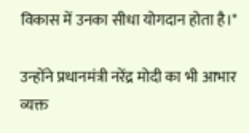विकास में उनका सीधा योगदान होता है।"

उन्होंने प्रधानमंत्री नरेंद्र मोदी का भी आभार व्यक्त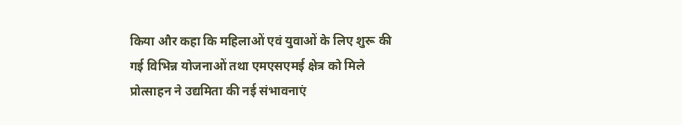किया और कहा कि महिलाओं एवं युवाओं के लिए शुरू की गई विभिन्न योजनाओं तथा एमएसएमई क्षेत्र को मिले प्रोत्साहन ने उद्यमिता की नई संभावनाएं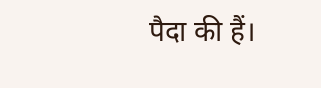पैदा की हैं।